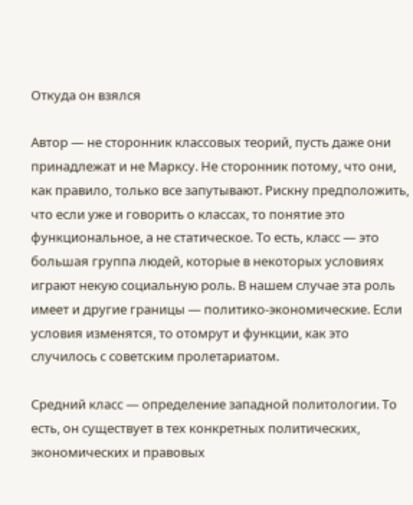Откуда он взялся

Автор — не сторонник классовых теорий, пусть даже они принадлежат и не Марксу. Не сторонник потому, что они, как правило, только все запутывают. Рискну предположить, что если уже и говорить о классах, то понятие это функциональное, а не статическое. То есть, класс — это большая группа людей, которые в некоторых условиях играют некую социальную роль. В нашем случае эта роль имеет и другие границы — политико-экономические. Если условия изменятся, то отомрут и функции, как это случилось с советским пролетариатом.

Средний класс — определение западной политологии. То есть, он существует в тех конкретных политических, экономических и правовых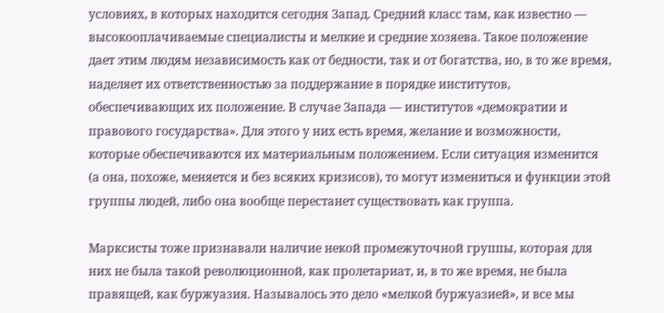условиях, в которых находится сегодня Запад. Средний класс там, как известно — высокооплачиваемые специалисты и мелкие и средние хозяева. Такое положение дает этим людям независимость как от бедности, так и от богатства, но, в то же время, наделяет их ответственностью за поддержание в порядке институтов, обеспечивающих их положение. В случае Запада — институтов «демократии и правового государства». Для этого у них есть время, желание и возможности, которые обеспечиваются их материальным положением. Если ситуация изменится (а она, похоже, меняется и без всяких кризисов), то могут измениться и функции этой группы людей, либо она вообще перестанет существовать как группа.

Марксисты тоже признавали наличие некой промежуточной группы, которая для них не была такой революционной, как пролетариат, и, в то же время, не была правящей, как буржуазия. Называлось это дело «мелкой буржуазией», и все мы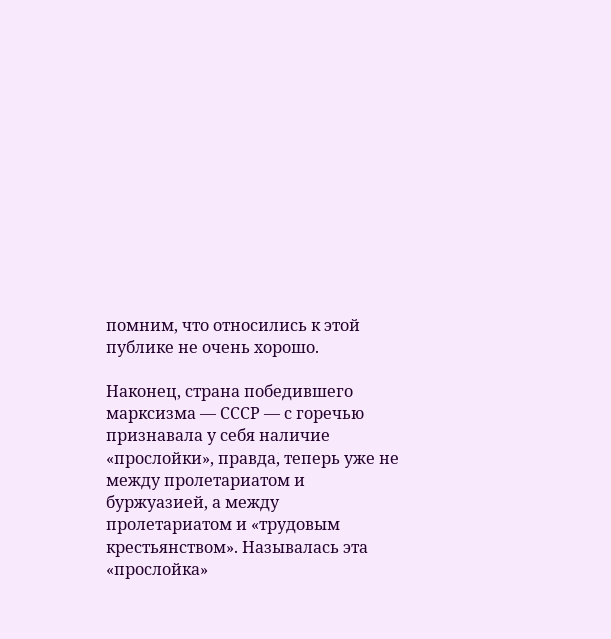помним, что относились к этой публике не очень хорошо.

Наконец, страна победившего марксизма — СССР — с горечью признавала у себя наличие «прослойки», правда, теперь уже не между пролетариатом и буржуазией, а между пролетариатом и «трудовым крестьянством». Называлась эта «прослойка»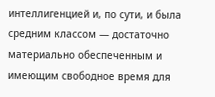интеллигенцией и, по сути, и была средним классом — достаточно материально обеспеченным и имеющим свободное время для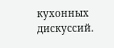кухонных дискуссий.